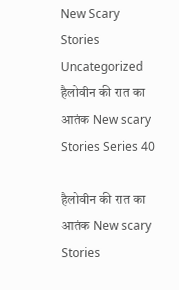New Scary Stories Uncategorized हैलोवीन की रात का आतंक New scary Stories Series 40

हैलोवीन की रात का आतंक New scary Stories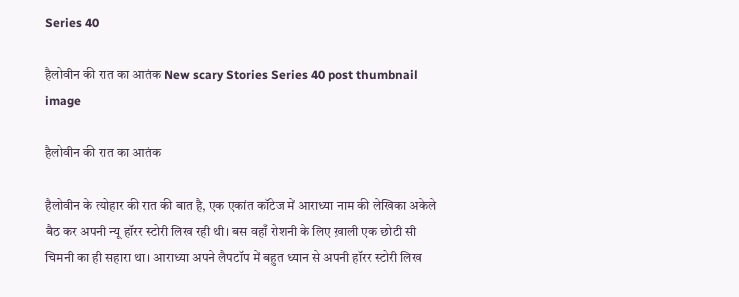Series 40

हैलोवीन की रात का आतंक New scary Stories Series 40 post thumbnail image

हैलोवीन की रात का आतंक

हैलोवीन के त्योहार की रात की बात है, एक एकांत कॉटेज में आराध्या नाम की लेखिका अकेले बैठ कर अपनी न्यू हॉरर स्टोरी लिख रही थी। बस वहाँ रोशनी के लिए ख़ाली एक छोटी सी चिमनी का ही सहारा था। आराध्या अपने लैपटॉप में बहुत ध्यान से अपनी हॉरर स्टोरी लिख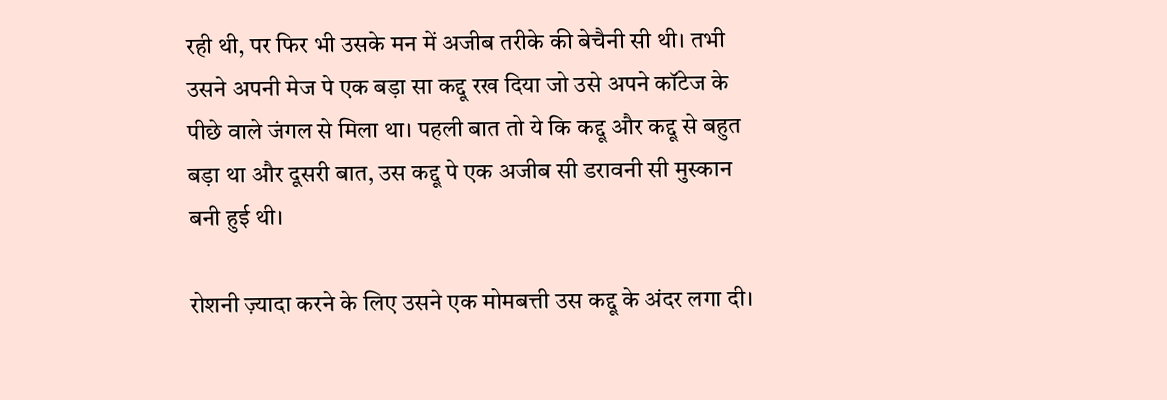रही थी, पर फिर भी उसके मन में अजीब तरीके की बेचैनी सी थी। तभी उसने अपनी मेज पे एक बड़ा सा कद्दू रख दिया जो उसे अपने कॉटेज के पीछे वाले जंगल से मिला था। पहली बात तो ये कि कद्दू और कद्दू से बहुत बड़ा था और दूसरी बात, उस कद्दू पे एक अजीब सी डरावनी सी मुस्कान बनी हुई थी।

रोशनी ज़्यादा करने के लिए उसने एक मोमबत्ती उस कद्दू के अंदर लगा दी।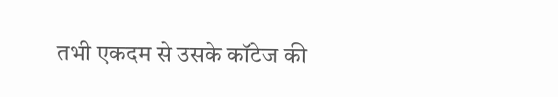तभी एकदम से उसके कॉटेज की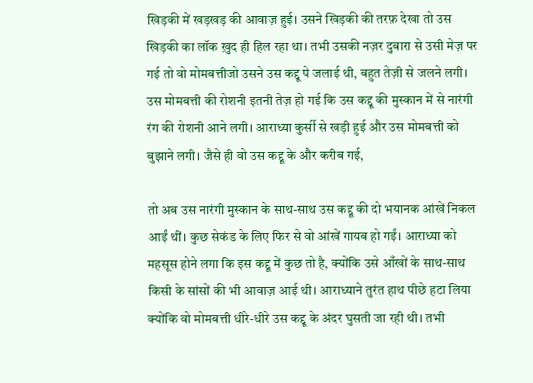खिड़की में खड़खड़ की आवाज़ हुई। उसने खिड़की की तरफ़ देखा तो उस खिड़की का लॉक ख़ुद ही हिल रहा था। तभी उसकी नज़र दुबारा से उसी मेज़ पर गई तो वो मोमबत्तीजो उसने उस कद्दू पे जलाई थी, बहुत तेज़ी से जलने लगी। उस मोमबत्ती की रोशनी इतनी तेज़ हो गई कि उस कद्दू की मुस्कान में से नारंगी रंग की रोशनी आने लगी। आराध्या कुर्सी से खड़ी हुई और उस मोमबत्ती को बुझाने लगी। जैसे ही वो उस कद्दू के और करीब गई,

तो अब उस नारंगी मुस्कान के साथ-साथ उस कद्दू की दो भयानक आंखें निकल आईं थीं। कुछ सेकंड के लिए फिर से वो आंखें गायब हो गईं। आराध्या को महसूस होने लगा कि इस कद्दू में कुछ तो है, क्योंकि उसे आँखों के साथ-साथ किसी के सांसों की भी आवाज़ आई थी। आराध्याने तुरंत हाथ पीछे हटा लिया क्योंकि वो मोमबत्ती धीरे-धीरे उस कद्दू के अंदर घुसती जा रही थी। तभी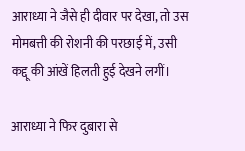आराध्या ने जैसे ही दीवार पर देखा, तो उस मोमबत्ती की रोशनी की परछाई में, उसी कद्दू की आंखें हिलती हुई देखने लगीं।

आराध्या ने फिर दुबारा से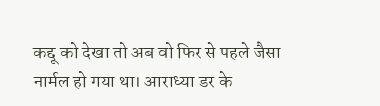कद्दू को देखा तो अब वो फिर से पहले जैसा नार्मल हो गया था। आराध्या डर के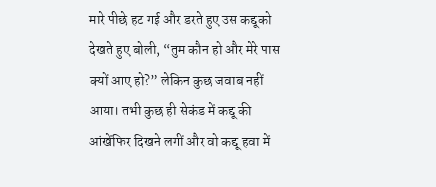मारे पीछे हट गई और डरते हुए उस कद्दूको देखते हुए बोली, “तुम कौन हो और मेरे पास क्यों आए हो?” लेकिन कुछ जवाब नहीं आया। तभी कुछ ही सेकंड में कद्दू की आंखेंफिर दिखने लगीं और वो कद्दू हवा में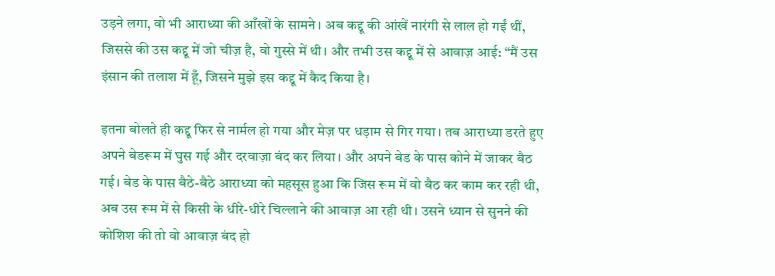उड़ने लगा, वो भी आराध्या की आँखों के सामने। अब कद्दू की आंखें नारंगी से लाल हो गईं थीं, जिससे की उस कद्दू में जो चीज़ है, वो गुस्से में थी। और तभी उस कद्दू में से आवाज़ आई: “मैं उस इंसान की तलाश में हूँ, जिसने मुझे इस कद्दू में कैद किया है।

इतना बोलते ही कद्दू फिर से नार्मल हो गया और मेज़ पर धड़ाम से गिर गया। तब आराध्या डरते हुए अपने बेडरूम में घुस गई और दरवाज़ा बंद कर लिया। और अपने बेड के पास कोने में जाकर बैठ गई। बेड के पास बैठे-बैठे आराध्या को महसूस हुआ कि जिस रूम में वो बैठ कर काम कर रही थी, अब उस रूम में से किसी के धीरे-धीरे चिल्लाने की आवाज़ आ रही थी। उसने ध्यान से सुनने की कोशिश की तो वो आवाज़ बंद हो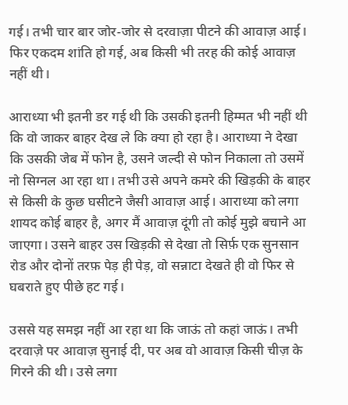गई। तभी चार बार जोर-जोर से दरवाज़ा पीटने की आवाज़ आई। फिर एकदम शांति हो गई, अब किसी भी तरह की कोई आवाज़ नहीं थी।

आराध्या भी इतनी डर गई थी कि उसकी इतनी हिम्मत भी नहीं थी कि वो जाकर बाहर देख ले कि क्या हो रहा है। आराध्या ने देखा कि उसकी जेब में फोन है, उसने जल्दी से फोन निकाला तो उसमें नो सिग्नल आ रहा था। तभी उसे अपने कमरे की खिड़की के बाहर से किसी के कुछ घसीटने जैसी आवाज़ आई। आराध्या को लगा शायद कोई बाहर है, अगर मैं आवाज़ दूंगी तो कोई मुझे बचाने आ जाएगा। उसने बाहर उस खिड़की से देखा तो सिर्फ़ एक सुनसान रोड और दोनों तरफ़ पेड़ ही पेड़, वो सन्नाटा देखते ही वो फिर से घबराते हुए पीछे हट गई।

उससे यह समझ नहीं आ रहा था कि जाऊं तो कहां जाऊं। तभी दरवाज़े पर आवाज़ सुनाई दी, पर अब वो आवाज़ किसी चीज़ के गिरने की थी। उसे लगा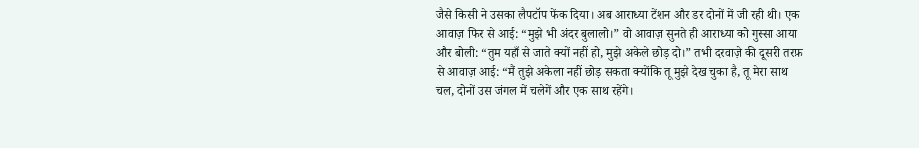जैसे किसी ने उसका लैपटॉप फेंक दिया। अब आराध्या टेंशन और डर दोनों में जी रही थी। एक आवाज़ फिर से आई: “मुझे भी अंदर बुलालो।” वो आवाज़ सुनते ही आराध्या को गुस्सा आया और बोली: “तुम यहाँ से जाते क्यों नहीं हो, मुझे अकेले छोड़ दो।” तभी दरवाज़े की दूसरी तरफ़ से आवाज़ आई: “मैं तुझे अकेला नहीं छोड़ सकता क्योंकि तू मुझे देख चुका है, तू मेरा साथ चल, दोनों उस जंगल में चलेगें और एक साथ रहेंगे।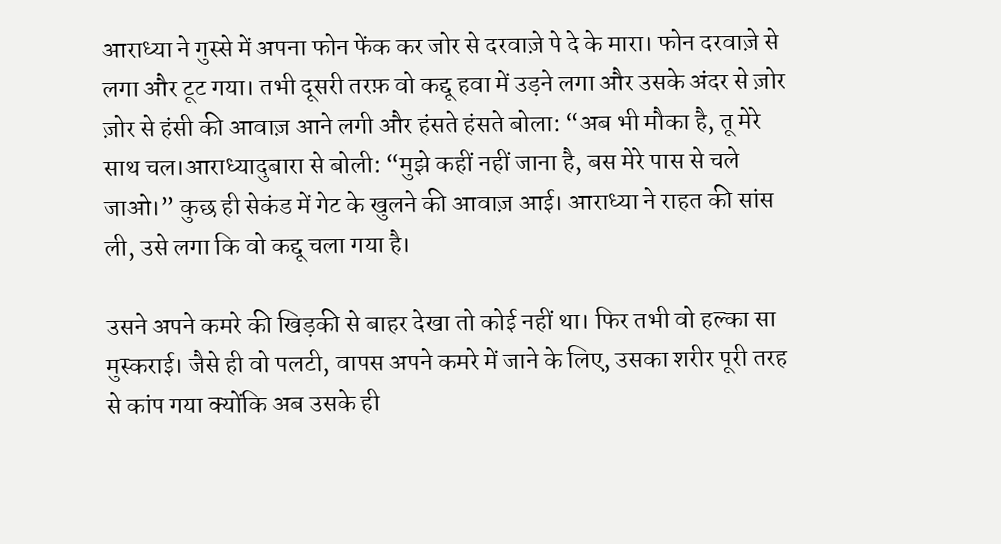आराध्या ने गुस्से में अपना फोन फेंक कर जोर से दरवाज़े पे दे के मारा। फोन दरवाज़े से लगा और टूट गया। तभी दूसरी तरफ़ वो कद्दू हवा में उड़ने लगा और उसके अंदर से ज़ोर ज़ोर से हंसी की आवाज़ आने लगी और हंसते हंसते बोला: “अब भी मौका है, तू मेरे साथ चल।आराध्यादुबारा से बोली: “मुझे कहीं नहीं जाना है, बस मेरे पास से चले जाओ।” कुछ ही सेकंड में गेट के खुलने की आवाज़ आई। आराध्या ने राहत की सांस ली, उसे लगा कि वो कद्दू चला गया है।

उसने अपने कमरे की खिड़की से बाहर देखा तो कोई नहीं था। फिर तभी वो हल्का सा मुस्कराई। जैसे ही वो पलटी, वापस अपने कमरे में जाने के लिए, उसका शरीर पूरी तरह से कांप गया क्योंकि अब उसके ही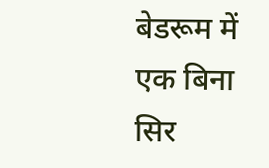बेडरूम में एक बिना सिर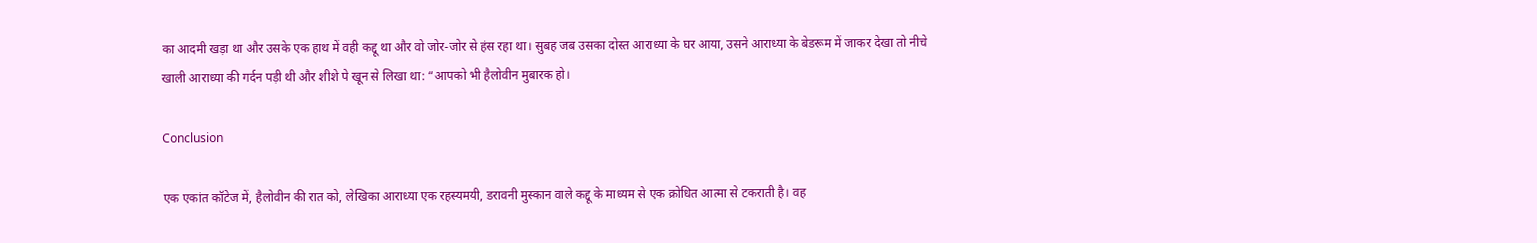का आदमी खड़ा था और उसके एक हाथ में वही कद्दू था और वो जोर-जोर से हंस रहा था। सुबह जब उसका दोस्त आराध्या के घर आया, उसने आराध्या के बेडरूम में जाकर देखा तो नीचे खाली आराध्या की गर्दन पड़ी थी और शीशे पे खून से लिखा था: “आपको भी हैलोवीन मुबारक हो।

Conclusion

एक एकांत कॉटेज में, हैलोवीन की रात को, लेखिका आराध्या एक रहस्यमयी, डरावनी मुस्कान वाले कद्दू के माध्यम से एक क्रोधित आत्मा से टकराती है। वह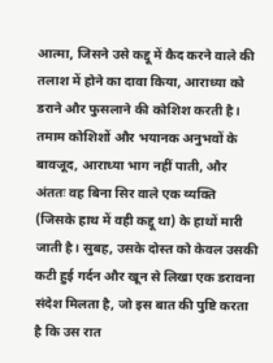आत्मा, जिसने उसे कद्दू में कैद करने वाले की तलाश में होने का दावा किया, आराध्या को डराने और फुसलाने की कोशिश करती है। तमाम कोशिशों और भयानक अनुभवों के बावजूद, आराध्या भाग नहीं पाती, और अंततः वह बिना सिर वाले एक व्यक्ति (जिसके हाथ में वही कद्दू था) के हाथों मारी जाती है। सुबह, उसके दोस्त को केवल उसकी कटी हुई गर्दन और खून से लिखा एक डरावना संदेश मिलता है, जो इस बात की पुष्टि करता है कि उस रात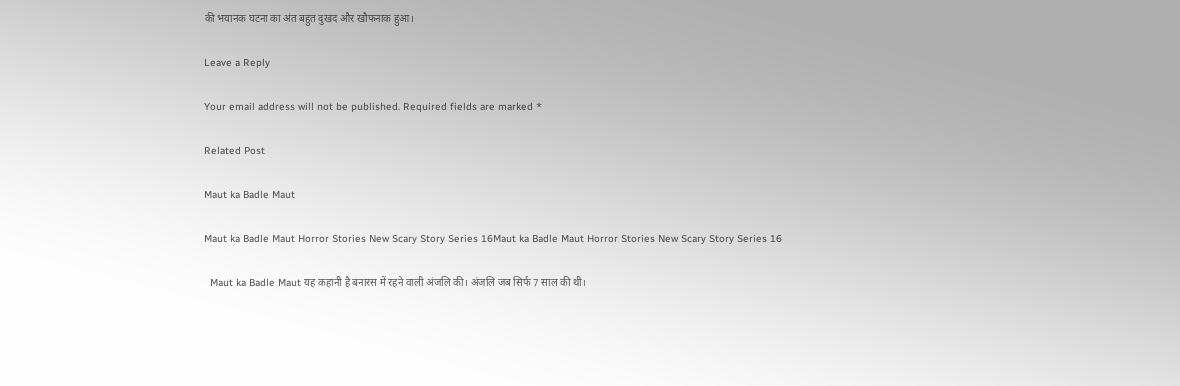की भयानक घटना का अंत बहुत दुखद और खौफनाक हुआ।

Leave a Reply

Your email address will not be published. Required fields are marked *

Related Post

Maut ka Badle Maut

Maut ka Badle Maut Horror Stories New Scary Story Series 16Maut ka Badle Maut Horror Stories New Scary Story Series 16

  Maut ka Badle Maut यह कहानी है बनारस में रहने वाली अंजलि की। अंजलि जब सिर्फ 7 साल की थी।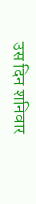उस दिन शनिवार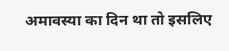अमावस्या का दिन था तो इसलिए